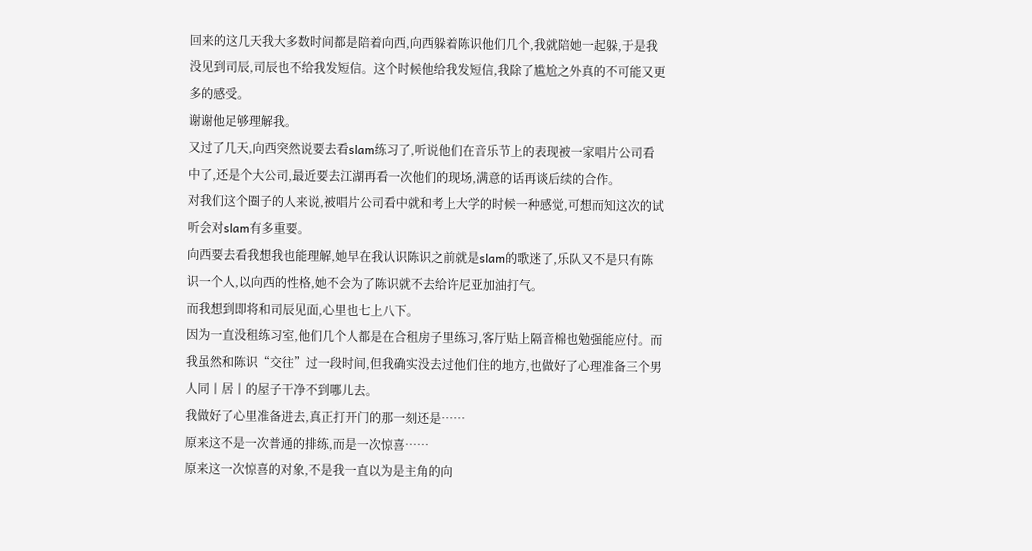回来的这几天我大多数时间都是陪着向西,向西躲着陈识他们几个,我就陪她一起躲,于是我没见到司辰,司辰也不给我发短信。这个时候他给我发短信,我除了尴尬之外真的不可能又更多的感受。
谢谢他足够理解我。
又过了几天,向西突然说要去看slam练习了,听说他们在音乐节上的表现被一家唱片公司看中了,还是个大公司,最近要去江湖再看一次他们的现场,满意的话再谈后续的合作。
对我们这个圈子的人来说,被唱片公司看中就和考上大学的时候一种感觉,可想而知这次的试听会对slam有多重要。
向西要去看我想我也能理解,她早在我认识陈识之前就是slam的歌迷了,乐队又不是只有陈识一个人,以向西的性格,她不会为了陈识就不去给许尼亚加油打气。
而我想到即将和司辰见面,心里也七上八下。
因为一直没租练习室,他们几个人都是在合租房子里练习,客厅贴上隔音棉也勉强能应付。而我虽然和陈识“交往”过一段时间,但我确实没去过他们住的地方,也做好了心理准备三个男人同丨居丨的屋子干净不到哪儿去。
我做好了心里准备进去,真正打开门的那一刻还是……
原来这不是一次普通的排练,而是一次惊喜……
原来这一次惊喜的对象,不是我一直以为是主角的向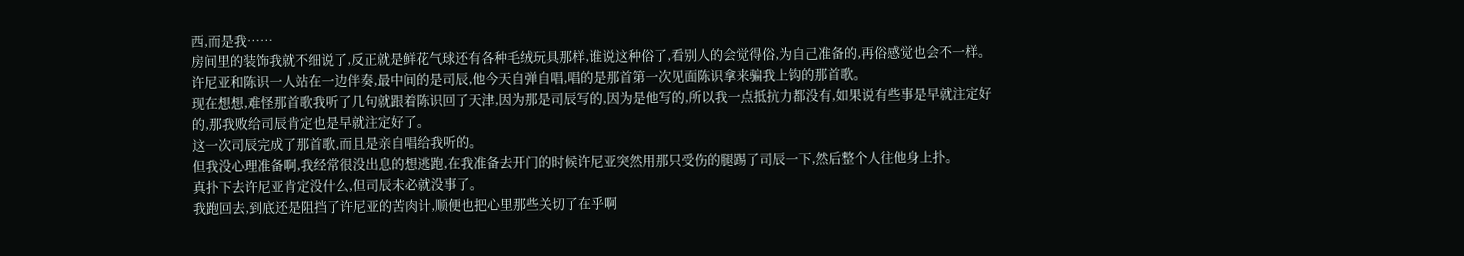西,而是我……
房间里的装饰我就不细说了,反正就是鲜花气球还有各种毛绒玩具那样,谁说这种俗了,看别人的会觉得俗,为自己准备的,再俗感觉也会不一样。
许尼亚和陈识一人站在一边伴奏,最中间的是司辰,他今天自弹自唱,唱的是那首第一次见面陈识拿来骗我上钩的那首歌。
现在想想,难怪那首歌我听了几句就跟着陈识回了天津,因为那是司辰写的,因为是他写的,所以我一点抵抗力都没有,如果说有些事是早就注定好的,那我败给司辰肯定也是早就注定好了。
这一次司辰完成了那首歌,而且是亲自唱给我听的。
但我没心理准备啊,我经常很没出息的想逃跑,在我准备去开门的时候许尼亚突然用那只受伤的腿踢了司辰一下,然后整个人往他身上扑。
真扑下去许尼亚肯定没什么,但司辰未必就没事了。
我跑回去,到底还是阻挡了许尼亚的苦肉计,顺便也把心里那些关切了在乎啊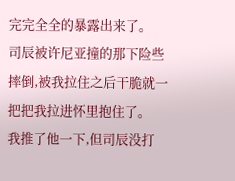完完全全的暴露出来了。
司辰被许尼亚撞的那下险些摔倒,被我拉住之后干脆就一把把我拉进怀里抱住了。
我推了他一下,但司辰没打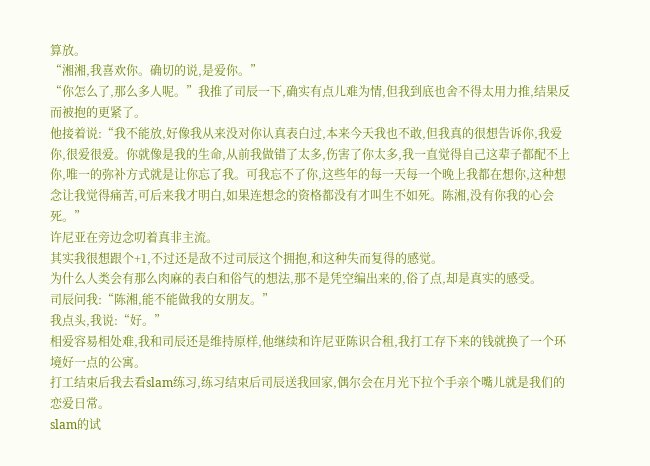算放。
“湘湘,我喜欢你。确切的说,是爱你。”
“你怎么了,那么多人呢。”我推了司辰一下,确实有点儿难为情,但我到底也舍不得太用力推,结果反而被抱的更紧了。
他接着说:“我不能放,好像我从来没对你认真表白过,本来今天我也不敢,但我真的很想告诉你,我爱你,很爱很爱。你就像是我的生命,从前我做错了太多,伤害了你太多,我一直觉得自己这辈子都配不上你,唯一的弥补方式就是让你忘了我。可我忘不了你,这些年的每一天每一个晚上我都在想你,这种想念让我觉得痛苦,可后来我才明白,如果连想念的资格都没有才叫生不如死。陈湘,没有你我的心会死。”
许尼亚在旁边念叨着真非主流。
其实我很想跟个+1,不过还是敌不过司辰这个拥抱,和这种失而复得的感觉。
为什么人类会有那么肉麻的表白和俗气的想法,那不是凭空编出来的,俗了点,却是真实的感受。
司辰问我:“陈湘,能不能做我的女朋友。”
我点头,我说:“好。”
相爱容易相处难,我和司辰还是维持原样,他继续和许尼亚陈识合租,我打工存下来的钱就换了一个环境好一点的公寓。
打工结束后我去看slam练习,练习结束后司辰送我回家,偶尔会在月光下拉个手亲个嘴儿就是我们的恋爱日常。
slam的试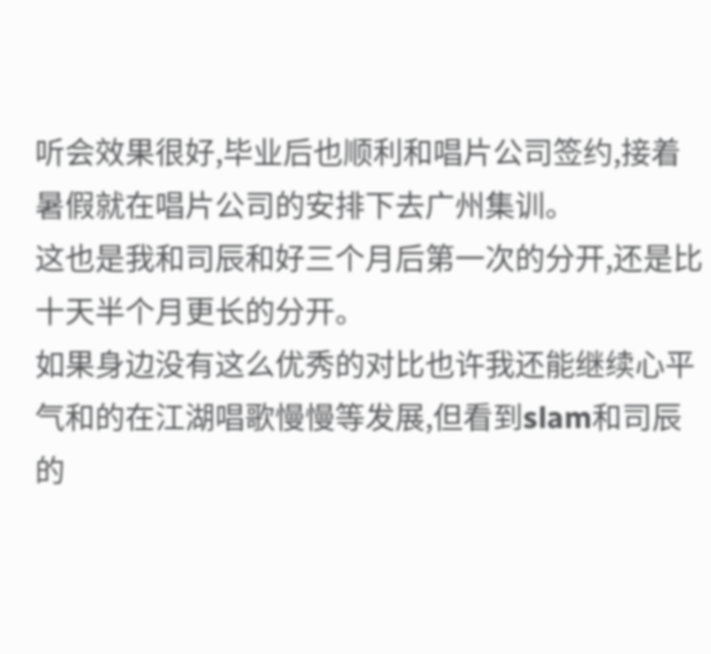听会效果很好,毕业后也顺利和唱片公司签约,接着暑假就在唱片公司的安排下去广州集训。
这也是我和司辰和好三个月后第一次的分开,还是比十天半个月更长的分开。
如果身边没有这么优秀的对比也许我还能继续心平气和的在江湖唱歌慢慢等发展,但看到slam和司辰的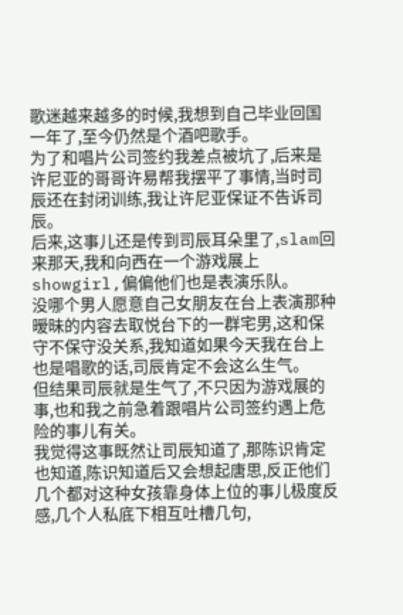歌迷越来越多的时候,我想到自己毕业回国一年了,至今仍然是个酒吧歌手。
为了和唱片公司签约我差点被坑了,后来是许尼亚的哥哥许易帮我摆平了事情,当时司辰还在封闭训练,我让许尼亚保证不告诉司辰。
后来,这事儿还是传到司辰耳朵里了,slam回来那天,我和向西在一个游戏展上showgirl,偏偏他们也是表演乐队。
没哪个男人愿意自己女朋友在台上表演那种暧昧的内容去取悦台下的一群宅男,这和保守不保守没关系,我知道如果今天我在台上也是唱歌的话,司辰肯定不会这么生气。
但结果司辰就是生气了,不只因为游戏展的事,也和我之前急着跟唱片公司签约遇上危险的事儿有关。
我觉得这事既然让司辰知道了,那陈识肯定也知道,陈识知道后又会想起唐思,反正他们几个都对这种女孩靠身体上位的事儿极度反感,几个人私底下相互吐槽几句,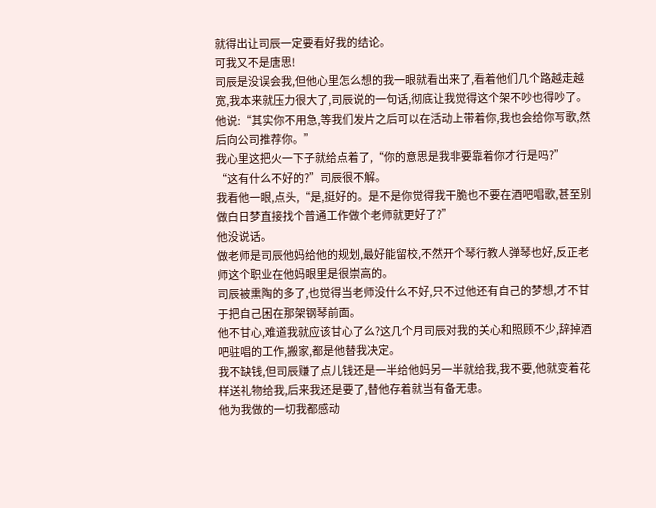就得出让司辰一定要看好我的结论。
可我又不是唐思!
司辰是没误会我,但他心里怎么想的我一眼就看出来了,看着他们几个路越走越宽,我本来就压力很大了,司辰说的一句话,彻底让我觉得这个架不吵也得吵了。
他说:“其实你不用急,等我们发片之后可以在活动上带着你,我也会给你写歌,然后向公司推荐你。”
我心里这把火一下子就给点着了,“你的意思是我非要靠着你才行是吗?”
“这有什么不好的?”司辰很不解。
我看他一眼,点头,“是,挺好的。是不是你觉得我干脆也不要在酒吧唱歌,甚至别做白日梦直接找个普通工作做个老师就更好了?”
他没说话。
做老师是司辰他妈给他的规划,最好能留校,不然开个琴行教人弹琴也好,反正老师这个职业在他妈眼里是很崇高的。
司辰被熏陶的多了,也觉得当老师没什么不好,只不过他还有自己的梦想,才不甘于把自己困在那架钢琴前面。
他不甘心,难道我就应该甘心了么?这几个月司辰对我的关心和照顾不少,辞掉酒吧驻唱的工作,搬家,都是他替我决定。
我不缺钱,但司辰赚了点儿钱还是一半给他妈另一半就给我,我不要,他就变着花样送礼物给我,后来我还是要了,替他存着就当有备无患。
他为我做的一切我都感动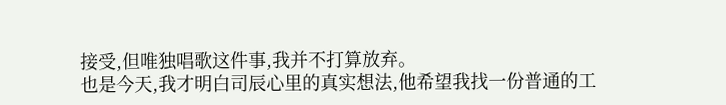接受,但唯独唱歌这件事,我并不打算放弃。
也是今天,我才明白司辰心里的真实想法,他希望我找一份普通的工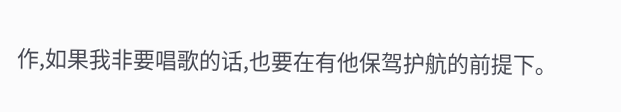作,如果我非要唱歌的话,也要在有他保驾护航的前提下。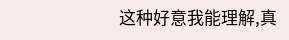这种好意我能理解,真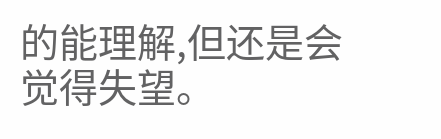的能理解,但还是会觉得失望。